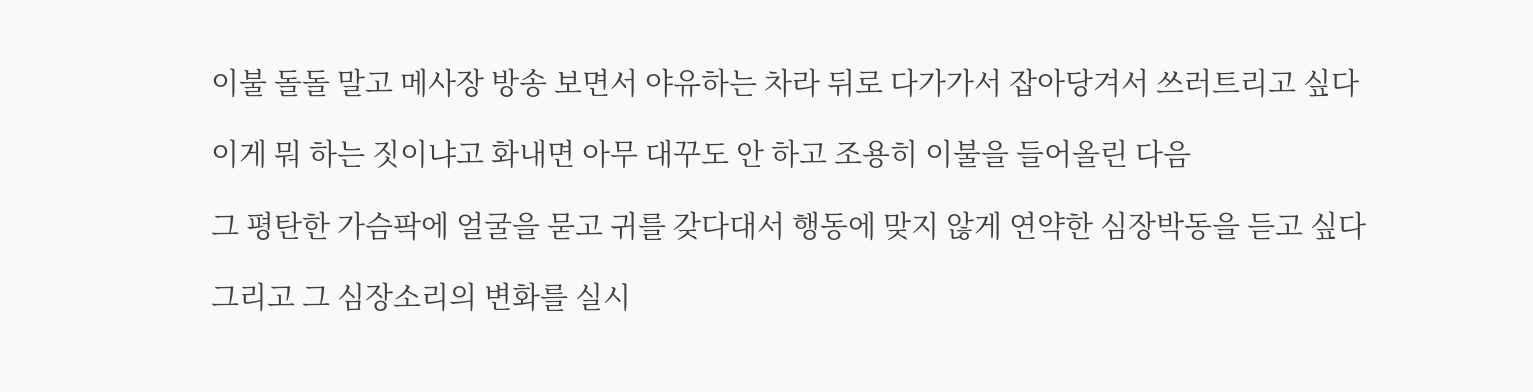이불 돌돌 말고 메사장 방송 보면서 야유하는 차라 뒤로 다가가서 잡아당겨서 쓰러트리고 싶다

이게 뭐 하는 짓이냐고 화내면 아무 대꾸도 안 하고 조용히 이불을 들어올린 다음

그 평탄한 가슴팍에 얼굴을 묻고 귀를 갖다대서 행동에 맞지 않게 연약한 심장박동을 듣고 싶다

그리고 그 심장소리의 변화를 실시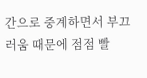간으로 중계하면서 부끄러움 때문에 점점 빨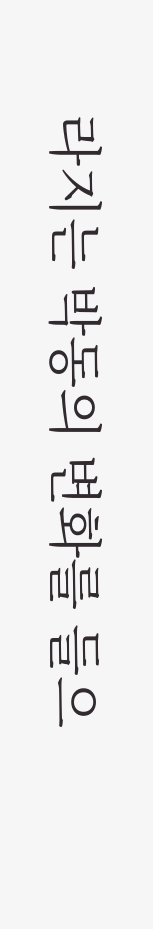라지는 박동의 변화를 들으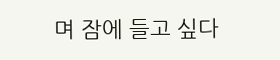며 잠에 들고 싶다